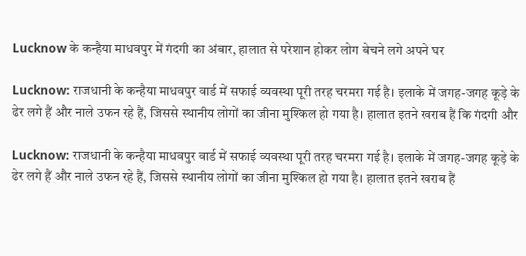Lucknow के कन्हैया माधवपुर में गंदगी का अंबार, हालात से परेशान होकर लोग बेचने लगे अपने घर

Lucknow: राजधानी के कन्हैया माधवपुर वार्ड में सफाई व्यवस्था पूरी तरह चरमरा गई है। इलाके में जगह-जगह कूड़े के ढेर लगे हैं और नाले उफन रहे हैं, जिससे स्थानीय लोगों का जीना मुश्किल हो गया है। हालात इतने खराब हैं कि गंदगी और

Lucknow: राजधानी के कन्हैया माधवपुर वार्ड में सफाई व्यवस्था पूरी तरह चरमरा गई है। इलाके में जगह-जगह कूड़े के ढेर लगे हैं और नाले उफन रहे हैं, जिससे स्थानीय लोगों का जीना मुश्किल हो गया है। हालात इतने खराब हैं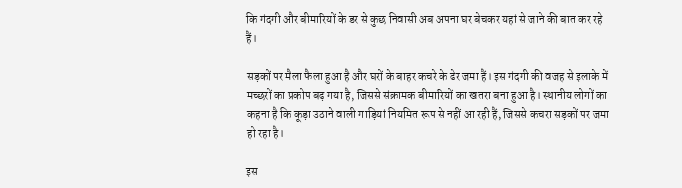कि गंदगी और बीमारियों के डर से कुछ निवासी अब अपना घर बेचकर यहां से जाने की बात कर रहे हैं।

सड़कों पर मैला फैला हुआ है और घरों के बाहर कचरे के ढेर जमा हैं। इस गंदगी की वजह से इलाके में मच्छरों का प्रकोप बढ़ गया है, जिससे संक्रामक बीमारियों का खतरा बना हुआ है। स्थानीय लोगों का कहना है कि कूड़ा उठाने वाली गाड़ियां नियमित रूप से नहीं आ रही हैं, जिससे कचरा सड़कों पर जमा हो रहा है।

इस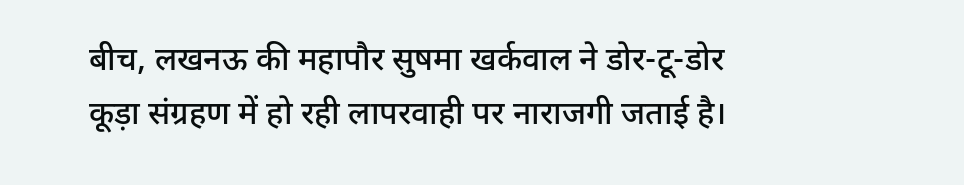बीच, लखनऊ की महापौर सुषमा खर्कवाल ने डोर-टू-डोर कूड़ा संग्रहण में हो रही लापरवाही पर नाराजगी जताई है।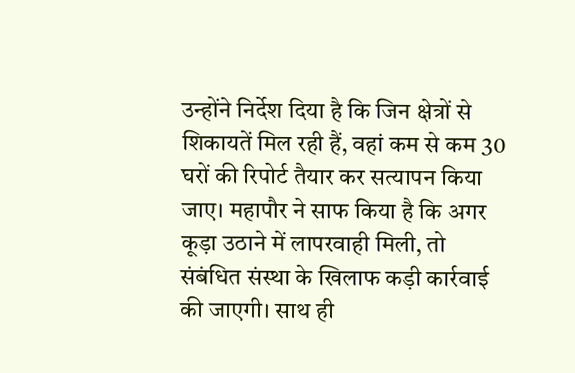उन्होंने निर्देश दिया है कि जिन क्षेत्रों से शिकायतें मिल रही हैं, वहां कम से कम 30 घरों की रिपोर्ट तैयार कर सत्यापन किया जाए। महापौर ने साफ किया है कि अगर कूड़ा उठाने में लापरवाही मिली, तो संबंधित संस्था के खिलाफ कड़ी कार्रवाई की जाएगी। साथ ही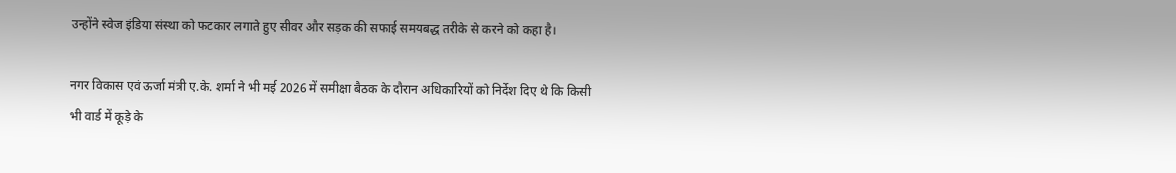उन्होंने स्वेज इंडिया संस्था को फटकार लगाते हुए सीवर और सड़क की सफाई समयबद्ध तरीके से करने को कहा है।

नगर विकास एवं ऊर्जा मंत्री ए.के. शर्मा ने भी मई 2026 में समीक्षा बैठक के दौरान अधिकारियों को निर्देश दिए थे कि किसी भी वार्ड में कूड़े के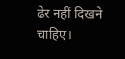ढेर नहीं दिखने चाहिए।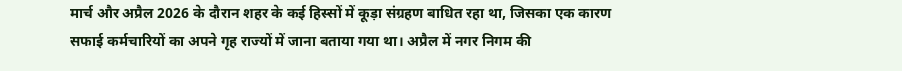मार्च और अप्रैल 2026 के दौरान शहर के कई हिस्सों में कूड़ा संग्रहण बाधित रहा था, जिसका एक कारण सफाई कर्मचारियों का अपने गृह राज्यों में जाना बताया गया था। अप्रैल में नगर निगम की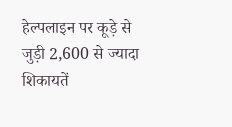हेल्पलाइन पर कूड़े से जुड़ी 2,600 से ज्यादा शिकायतें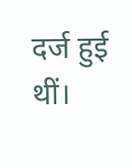दर्ज हुई थीं।